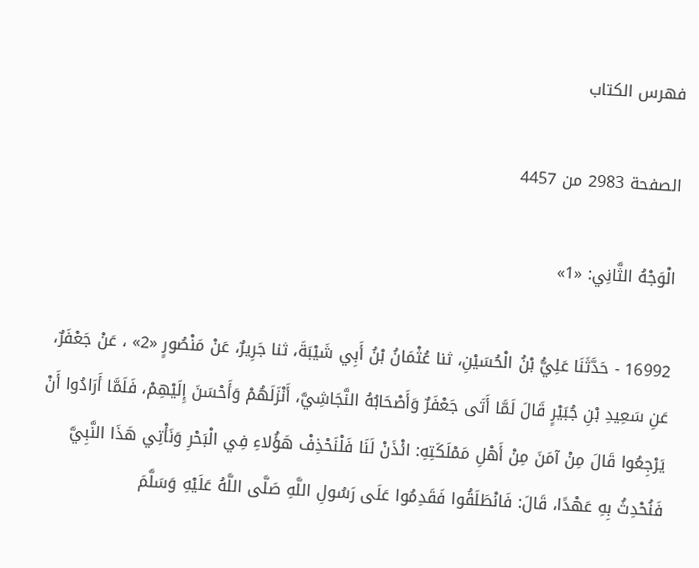فهرس الكتاب

الصفحة 2983 من 4457

الْوَجْهُ الثَّانِي: «1»

16992 - حَدَّثَنَا عَلِيُّ بْنُ الْحُسَيْنِ، ثنا عُثْمَانُ بْنُ أَبِي شَيْبَةَ، ثنا جَرِيرٌ، عَنْ مَنْصُورٍ «2» ، عَنْ جَعْفَرٌ، عَنِ سَعِيدِ بْنِ جُبَيْرٍ قَالَ لَمَّا أَتَى جَعْفَرٌ وَأَصْحَابُهُ النَّجَاشِيَّ، أَنْزَلَهُمْ وَأَحْسَنَ إِلَيْهِمْ، فَلَمَّا أَرَادُوا أَنْ يَرْجِعُوا قَالَ مِنْ آمَنَ مِنْ أَهْلِ مَمْلَكَتِهِ: ائْذَنْ لَنَا فَلْنَحْذِفْ هَؤُلاءِ فِي الْبَحْرِ وَنَأْتِي هَذَا النَّبِيَّ فَنُحْدِثُ بِهِ عَهْدًا، قَالَ: فَانْطَلَقُوا فَقَدِمُوا عَلَى رَسُولِ اللَّهِ صَلَّى اللَّهُ عَلَيْهِ وَسَلَّمَ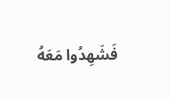فَشَهِدُوا مَعَهُ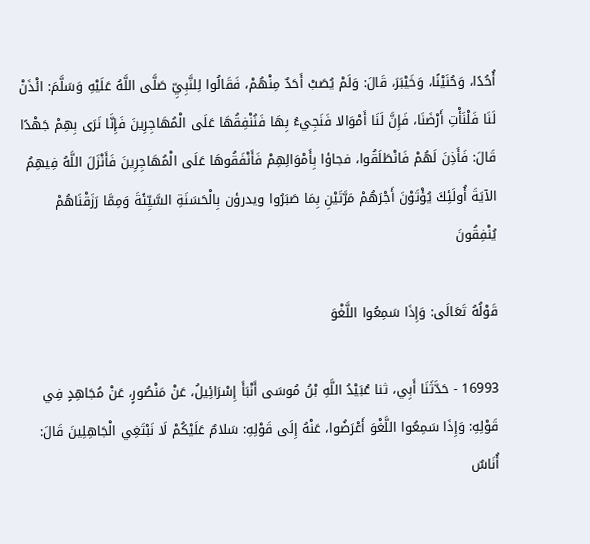أُحُدًا، وَحُنَيْنًا، وَخَيْبَرَ، قَالَ: وَلَمْ يُصَبْ أَحَدٌ مِنْهُمْ، فَقَالُوا لِلنَّبِيِّ صَلَّى اللَّهُ عَلَيْهِ وَسَلَّمَ: ائْذَنْ لَنَا فَلْنَأْتِ أَرْضَنَا، فَإِنَّ لَنَا أَمْوَالا فَنَجِيءُ بِهَا فَنُنْفِقُهَا عَلَى الْمُهَاجِرِينَ فَإِنَّا نَرَى بِهِمْ جَهْدًا قَالَ: فَأَذِنَ لَهُمْ فَانْطَلَقُوا، فجاؤا بِأَمْوَالِهِمْ فَأَنْفَقُوهَا عَلَى الْمُهَاجِرِينَ فَأَنْزَلَ اللَّهُ فِيهِمُ الآيَةَ أُولَئِكَ يُؤْتَوْنَ أَجْرَهُمْ مَرَّتَيْنِ بِمَا صَبَرُوا ويدرؤن بِالْحَسَنَةِ السَّيِّئَةَ وَمِمَّا رَزَقْنَاهُمْ يُنْفِقُونَ

قَوْلُهُ تَعَالَى: وَإِذَا سَمِعُوا اللَّغْوَ

16993 - حَدَّثَنَا أَبِي، ثنا عُبَيْدُ اللَّهِ بْنُ مُوسَى أَنْبَأَ إِسْرَائِيلُ، عَنْ مَنْصُورٍ، عَنْ مُجَاهِدٍ فِي قَوْلِهِ: وَإِذَا سَمِعُوا اللَّغْوَ أَعْرَضُوا، عَنْهُ إِلَى قَوْلِهِ: سَلامٌ عَلَيْكُمْ لَا نَبْتَغِي الْجَاهِلِينَ قَالَ: أُنَاسٌ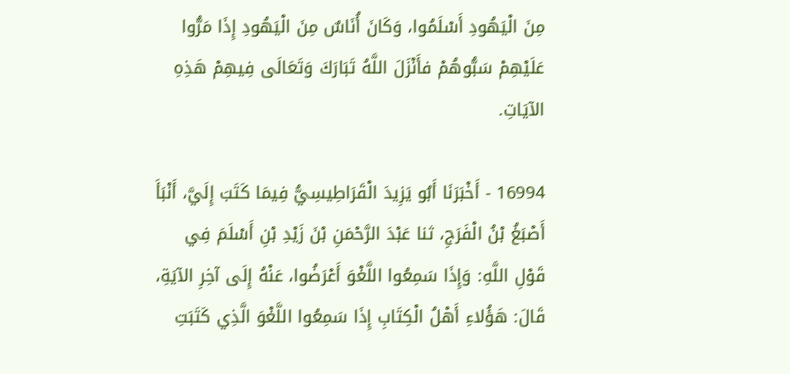مِنَ الْيَهُودِ أَسْلَمُوا، وَكَانَ أُنَاسٌ مِنَ الْيَهُودِ إِذَا مَرُّوا عَلَيْهِمْ سَبُّوهُمْ فأَنْزَلَ اللَّهُ تَبَارَكَ وَتَعَالَى فِيهِمْ هَذِهِ الآيَاتِ.

16994 - أَخْبَرَنَا أَبُو يَزِيدَ الْقَرَاطِيسِيُّ فِيمَا كَتَبَ إِلَيَّ، أَنْبَأَ أَصْبَغُ بْنُ الْفَرَجِ، ثنا عَبْدَ الرَّحْمَنِ بْنَ زَيْدِ بْنِ أَسْلَمَ فِي قَوْلِ اللَّهِ: وَإِذَا سَمِعُوا اللَّغْوَ أَعْرَضُوا، عَنْهُ إِلَى آخِرِ الآيَةِ، قَالَ: هَؤُلاءِ أَهْلُ الْكِتَابِ إِذَا سَمِعُوا اللَّغْوَ الَّذِي كَتَبَتِ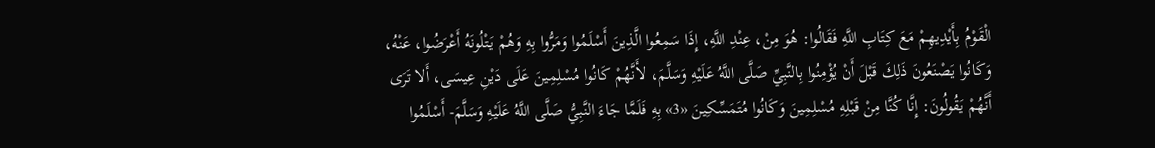الْقَوْمُ بِأَيْدِيهِمْ مَعَ كِتَابِ اللَّهِ فَقَالُوا: هُوَ مِنْ، عِنْدِ اللَّهِ، إِذَا سَمِعُوا الَّذِينَ أَسْلَمُوا وَمَرُّوا بِهِ وَهُمْ يَتْلُونَهُ أَعْرَضُوا، عَنْهُ، وَكَانُوا يَصْنَعُونَ ذَلِكَ قَبْلَ أَنْ يُؤْمِنُوا بِالنَّبِيِّ صَلَّى اللَّهُ عَلَيْهِ وَسَلَّمَ، لأَنَّهُمْ كَانُوا مُسْلِمِينَ عَلَى دَيْنِ عِيسَى، أَلا تَرَى أَنَّهُمْ يَقُولُونَ: إِنَّا كُنَّا مِنْ قَبْلِهِ مُسْلِمِينَ وَكَانُوا مُتَمَسِّكِينَ «3» بِهِ فَلَمَّا جَاءَ النَّبِيُّ صَلَّى اللَّهُ عَلَيْهِ وَسَلَّمَ- أَسْلَمُوا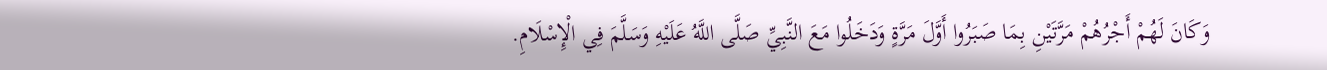وَكَانَ لَهُمْ أَجْرُهُمْ مَرَّتَيْنِ بِمَا صَبَرُوا أَوَّلَ مَرَّةٍ وَدَخَلُوا مَعَ النَّبِيِّ صَلَّى اللَّهُ عَلَيْهِ وَسَلَّمَ فِي الْإِسْلَامِ.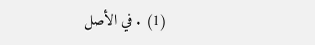(1) . في الأصل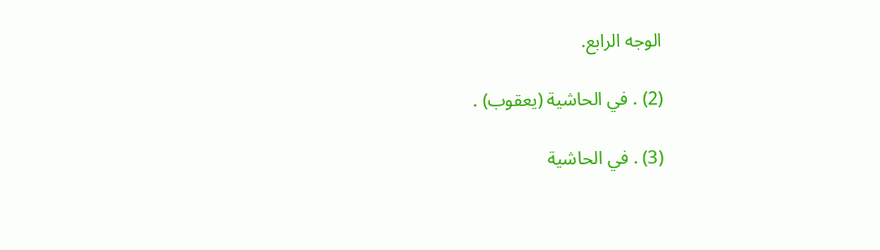الوجه الرابع.

(2) . في الحاشية (يعقوب) .

(3) . في الحاشية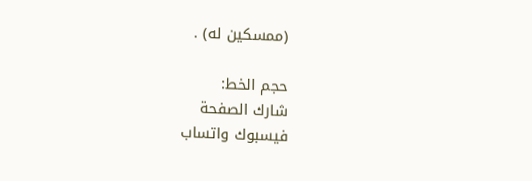(ممسكين له) .

حجم الخط:
شارك الصفحة
فيسبوك واتساب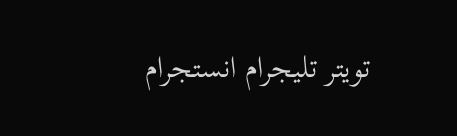تويتر تليجرام انستجرام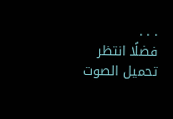. . .
فضلًا انتظر تحميل الصوت